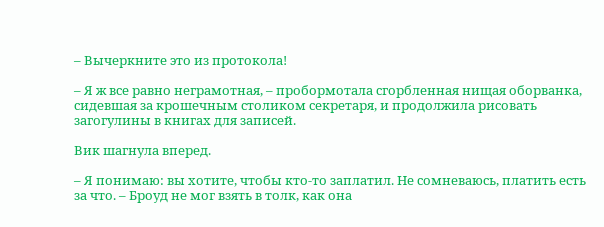– Вычеркните это из протокола!

– Я ж все равно неграмотная, – пробормотала сгорбленная нищая оборванка, сидевшая за крошечным столиком секретаря, и продолжила рисовать загогулины в книгах для записей.

Вик шагнула вперед.

– Я понимаю: вы хотите, чтобы кто-то заплатил. Не сомневаюсь, платить есть за что. – Броуд не мог взять в толк, как она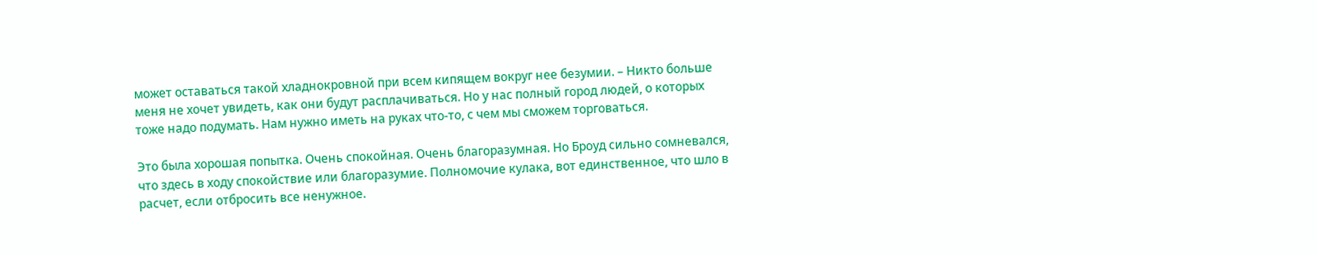может оставаться такой хладнокровной при всем кипящем вокруг нее безумии. – Никто больше меня не хочет увидеть, как они будут расплачиваться. Но у нас полный город людей, о которых тоже надо подумать. Нам нужно иметь на руках что-то, с чем мы сможем торговаться.

Это была хорошая попытка. Очень спокойная. Очень благоразумная. Но Броуд сильно сомневался, что здесь в ходу спокойствие или благоразумие. Полномочие кулака, вот единственное, что шло в расчет, если отбросить все ненужное.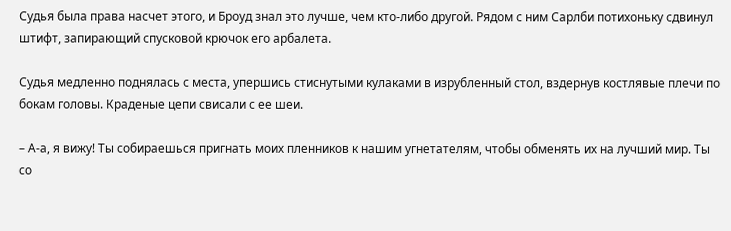Судья была права насчет этого, и Броуд знал это лучше, чем кто-либо другой. Рядом с ним Сарлби потихоньку сдвинул штифт, запирающий спусковой крючок его арбалета.

Судья медленно поднялась с места, упершись стиснутыми кулаками в изрубленный стол, вздернув костлявые плечи по бокам головы. Краденые цепи свисали с ее шеи.

– А-а, я вижу! Ты собираешься пригнать моих пленников к нашим угнетателям, чтобы обменять их на лучший мир. Ты со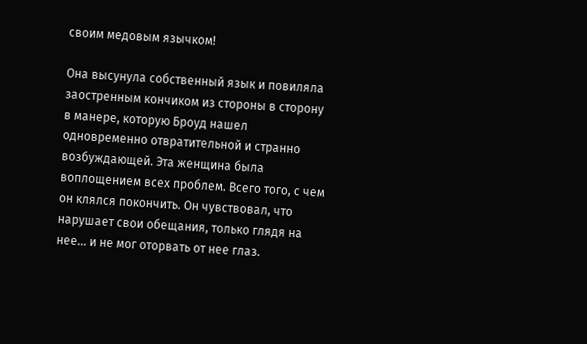своим медовым язычком!

Она высунула собственный язык и повиляла заостренным кончиком из стороны в сторону в манере, которую Броуд нашел одновременно отвратительной и странно возбуждающей. Эта женщина была воплощением всех проблем. Всего того, с чем он клялся покончить. Он чувствовал, что нарушает свои обещания, только глядя на нее… и не мог оторвать от нее глаз.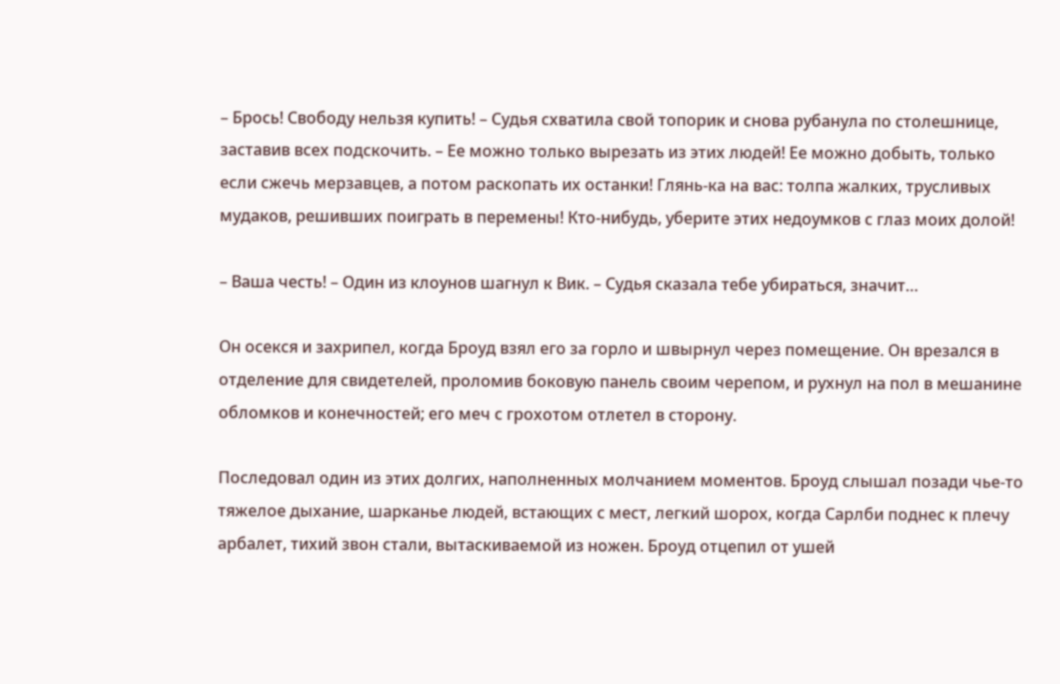– Брось! Свободу нельзя купить! – Судья схватила свой топорик и снова рубанула по столешнице, заставив всех подскочить. – Ее можно только вырезать из этих людей! Ее можно добыть, только если сжечь мерзавцев, а потом раскопать их останки! Глянь-ка на вас: толпа жалких, трусливых мудаков, решивших поиграть в перемены! Кто-нибудь, уберите этих недоумков с глаз моих долой!

– Ваша честь! – Один из клоунов шагнул к Вик. – Судья сказала тебе убираться, значит…

Он осекся и захрипел, когда Броуд взял его за горло и швырнул через помещение. Он врезался в отделение для свидетелей, проломив боковую панель своим черепом, и рухнул на пол в мешанине обломков и конечностей; его меч с грохотом отлетел в сторону.

Последовал один из этих долгих, наполненных молчанием моментов. Броуд слышал позади чье-то тяжелое дыхание, шарканье людей, встающих с мест, легкий шорох, когда Сарлби поднес к плечу арбалет, тихий звон стали, вытаскиваемой из ножен. Броуд отцепил от ушей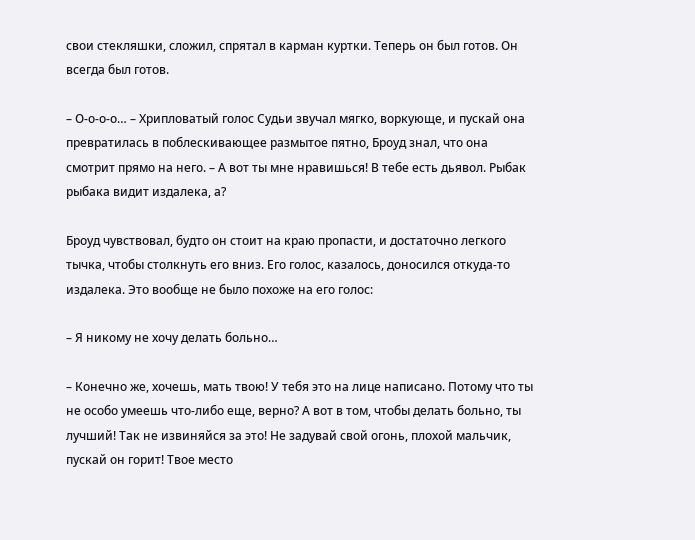свои стекляшки, сложил, спрятал в карман куртки. Теперь он был готов. Он всегда был готов.

– О-о-о-о… – Хрипловатый голос Судьи звучал мягко, воркующе, и пускай она превратилась в поблескивающее размытое пятно, Броуд знал, что она смотрит прямо на него. – А вот ты мне нравишься! В тебе есть дьявол. Рыбак рыбака видит издалека, а?

Броуд чувствовал, будто он стоит на краю пропасти, и достаточно легкого тычка, чтобы столкнуть его вниз. Его голос, казалось, доносился откуда-то издалека. Это вообще не было похоже на его голос:

– Я никому не хочу делать больно…

– Конечно же, хочешь, мать твою! У тебя это на лице написано. Потому что ты не особо умеешь что-либо еще, верно? А вот в том, чтобы делать больно, ты лучший! Так не извиняйся за это! Не задувай свой огонь, плохой мальчик, пускай он горит! Твое место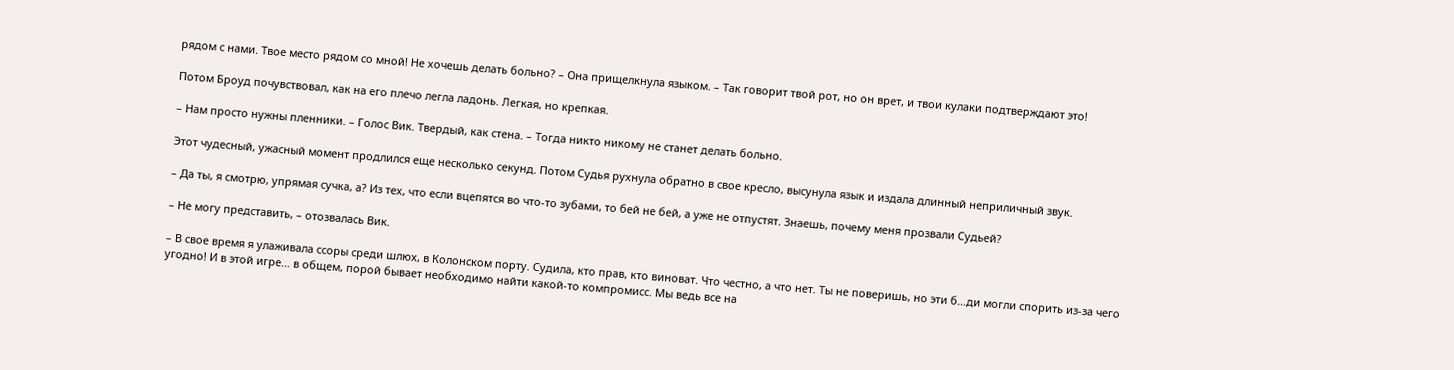рядом с нами. Твое место рядом со мной! Не хочешь делать больно? – Она прищелкнула языком. – Так говорит твой рот, но он врет, и твои кулаки подтверждают это!

Потом Броуд почувствовал, как на его плечо легла ладонь. Легкая, но крепкая.

– Нам просто нужны пленники. – Голос Вик. Твердый, как стена. – Тогда никто никому не станет делать больно.

Этот чудесный, ужасный момент продлился еще несколько секунд. Потом Судья рухнула обратно в свое кресло, высунула язык и издала длинный неприличный звук.

– Да ты, я смотрю, упрямая сучка, а? Из тех, что если вцепятся во что-то зубами, то бей не бей, а уже не отпустят. Знаешь, почему меня прозвали Судьей?

– Не могу представить, – отозвалась Вик.

– В свое время я улаживала ссоры среди шлюх, в Колонском порту. Судила, кто прав, кто виноват. Что честно, а что нет. Ты не поверишь, но эти б…ди могли спорить из-за чего угодно! И в этой игре… в общем, порой бывает необходимо найти какой-то компромисс. Мы ведь все на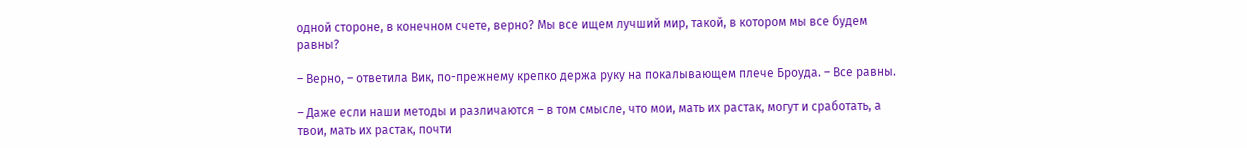одной стороне, в конечном счете, верно? Мы все ищем лучший мир, такой, в котором мы все будем равны?

– Верно, – ответила Вик, по-прежнему крепко держа руку на покалывающем плече Броуда. – Все равны.

– Даже если наши методы и различаются – в том смысле, что мои, мать их растак, могут и сработать, а твои, мать их растак, почти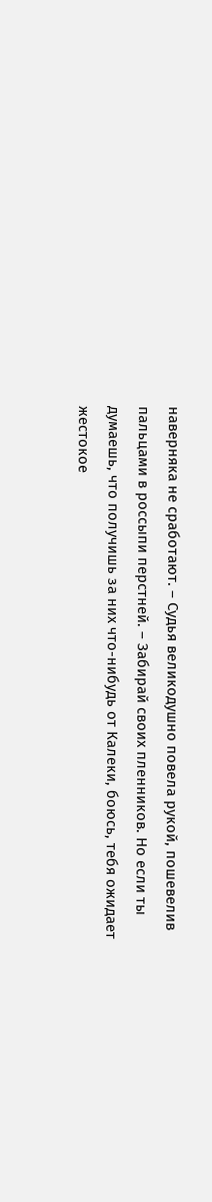наверняка не сработают. – Судья великодушно повела рукой, пошевелив пальцами в россыпи перстней. – Забирай своих пленников. Но если ты думаешь, что получишь за них что-нибудь от Калеки, боюсь, тебя ожидает жестокое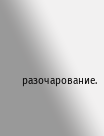разочарование.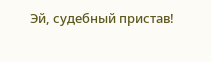Эй, судебный пристав!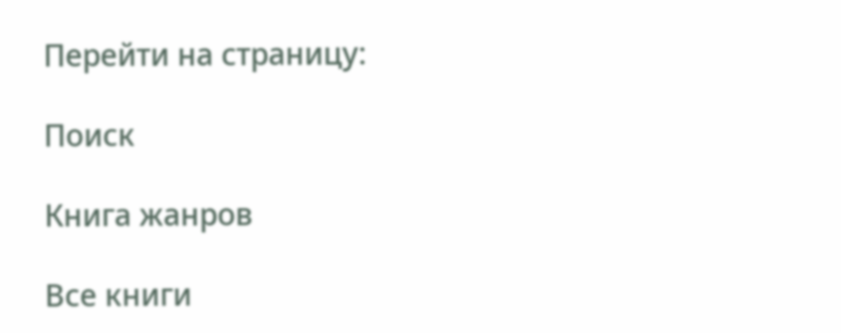Перейти на страницу:

Поиск

Книга жанров

Все книги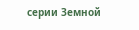серии Земной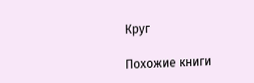Круг

Похожие книги